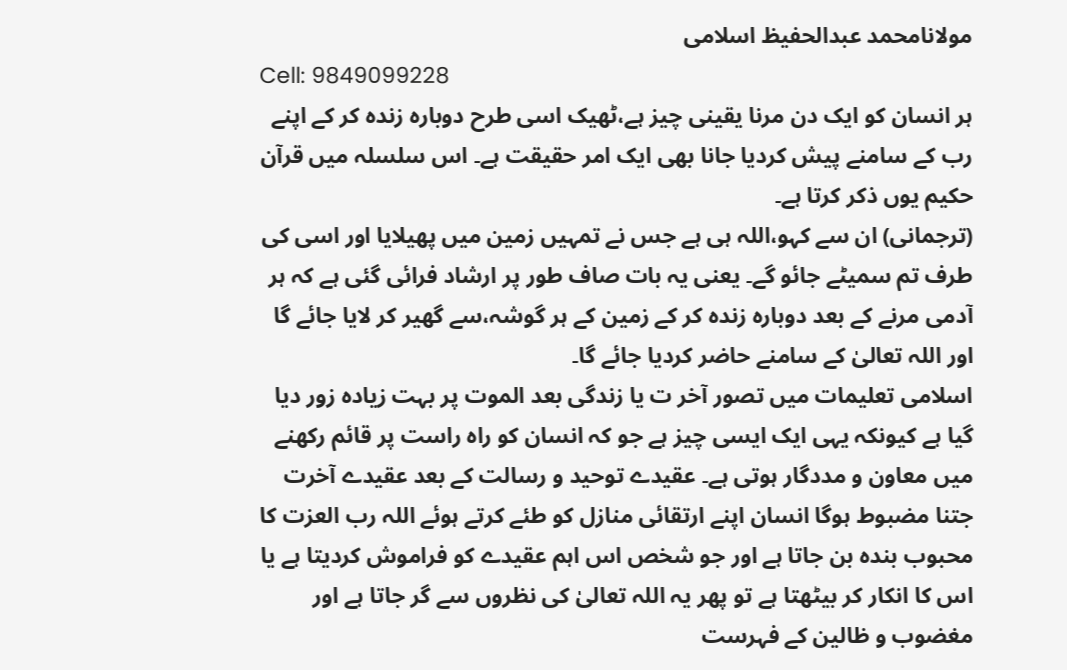مولانامحمد عبدالحفیظ اسلامی
Cell: 9849099228
ہر انسان کو ایک دن مرنا یقینی چیز ہے،ٹھیک اسی طرح دوبارہ زندہ کر کے اپنے رب کے سامنے پیش کردیا جانا بھی ایک امر حقیقت ہے۔ اس سلسلہ میں قرآن حکیم یوں ذکر کرتا ہے۔
(ترجمانی) ان سے کہو،اللہ ہی ہے جس نے تمہیں زمین میں پھیلایا اور اسی کی طرف تم سمیٹے جائو گے۔ یعنی یہ بات صاف طور پر ارشاد فرائی گئی ہے کہ ہر آدمی مرنے کے بعد دوبارہ زندہ کر کے زمین کے ہر گوشہ،سے گھیر کر لایا جائے گا اور اللہ تعالیٰ کے سامنے حاضر کردیا جائے گا۔
اسلامی تعلیمات میں تصور آخر ت یا زندگی بعد الموت پر بہت زیادہ زور دیا گیا ہے کیونکہ یہی ایک ایسی چیز ہے جو کہ انسان کو راہ راست پر قائم رکھنے میں معاون و مددگار ہوتی ہے۔ عقیدے توحید و رسالت کے بعد عقیدے آخرت جتنا مضبوط ہوگا انسان اپنے ارتقائی منازل کو طئے کرتے ہوئے اللہ رب العزت کا محبوب بندہ بن جاتا ہے اور جو شخص اس اہم عقیدے کو فراموش کردیتا ہے یا اس کا انکار کر بیٹھتا ہے تو پھر یہ اللہ تعالیٰ کی نظروں سے گر جاتا ہے اور مغضوب و ظالین کے فہرست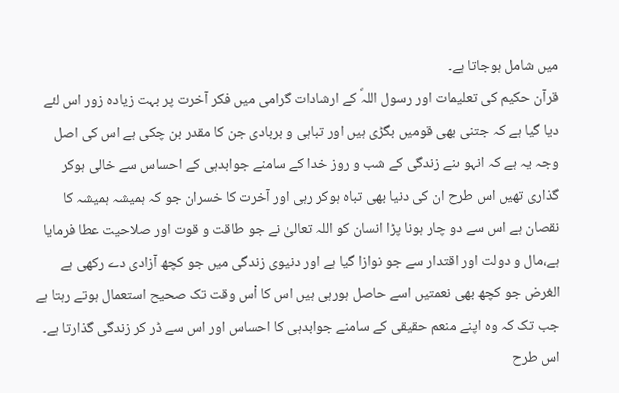میں شامل ہوجاتا ہے۔
قرآن حکیم کی تعلیمات اور رسول اللہؐ کے ارشادات گرامی میں فکر آخرت پر بہت زیادہ زور اس لئے دیا گیا ہے کہ جتنی بھی قومیں بگڑی ہیں اور تباہی و بربادی جن کا مقدر بن چکی ہے اس کی اصل وجہ یہ ہے کہ انہو ںنے زندگی کے شب و روز خدا کے سامنے جوابدہی کے احساس سے خالی ہوکر گذاری تھیں اس طرح ان کی دنیا بھی تباہ ہوکر رہی اور آخرت کا خسران جو کہ ہمیشہ ہمیشہ کا نقصان ہے اس سے دو چار ہونا پڑا انسان کو اللہ تعالیٰ نے جو طاقت و قوت اور صلاحیت عطا فرمایا ہے،مال و دولت اور اقتدار سے جو نوازا گیا ہے اور دنیوی زندگی میں جو کچھ آزادی دے رکھی ہے الغرض جو کچھ بھی نعمتیں اسے حاصل ہورہی ہیں اس کا اْس وقت تک صحیح استعمال ہوتے رہتا ہے جب تک کہ وہ اپنے منعم حقیقی کے سامنے جوابدہی کا احساس اور اس سے ڈر کر زندگی گذارتا ہے۔ اس طرح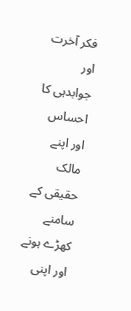فکر آخرت اور جوابدہی کا احساس اور اپنے مالک حقیقی کے سامنے کھڑے ہونے اور اپنی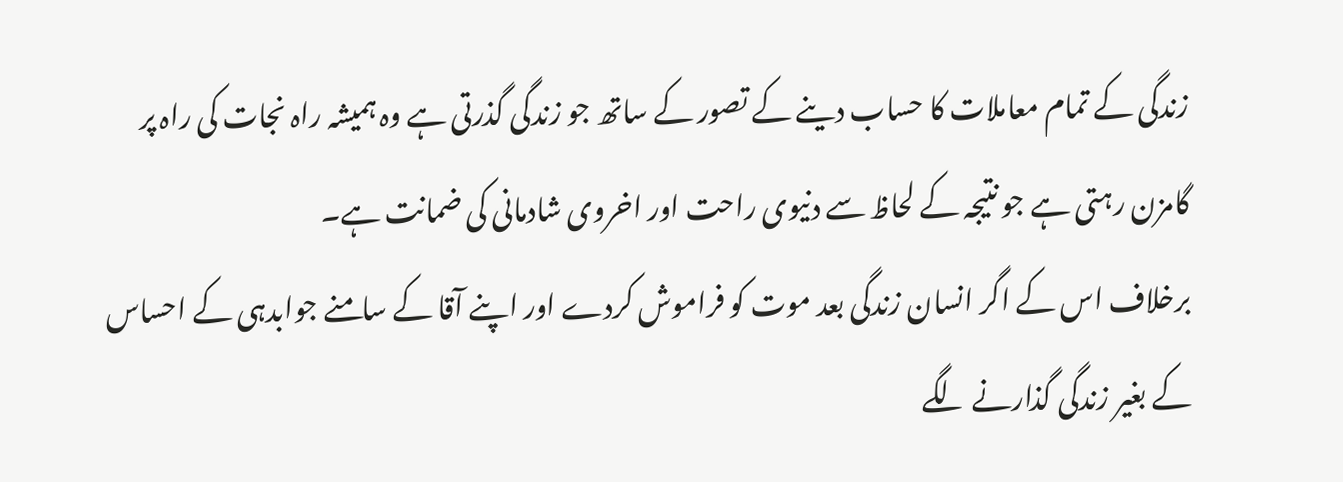زندگی کے تمام معاملات کا حساب دینے کے تصور کے ساتھ جو زندگی گذرتی ہے وہ ہمیشہ راہ نجات کی راہ پر گامزن رہتی ہے جو نتیجہ کے لحاظ سے دنیوی راحت اور اخروی شادمانی کی ضمانت ہے۔
برخلاف اس کے اگر انسان زندگی بعد موت کو فراموش کردے اور اپنے آقا کے سامنے جوابدہی کے احساس کے بغیر زندگی گذارنے لگے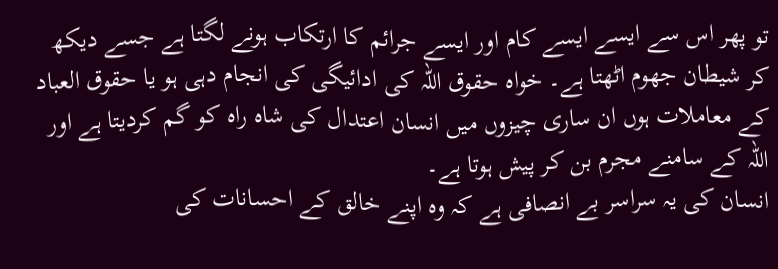تو پھر اس سے ایسے ایسے کام اور ایسے جرائم کا ارتکاب ہونے لگتا ہے جسے دیکھ کر شیطان جھوم اٹھتا ہے۔ خواہ حقوق اللہ کی ادائیگی کی انجام دہی ہو یا حقوق العباد کے معاملات ہوں ان ساری چیزوں میں انسان اعتدال کی شاہ راہ کو گم کردیتا ہے اور اللہ کے سامنے مجرم بن کر پیش ہوتا ہے۔
انسان کی یہ سراسر بے انصافی ہے کہ وہ اپنے خالق کے احسانات کی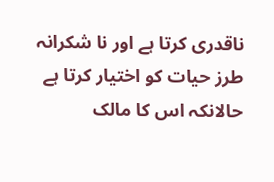ناقدری کرتا ہے اور نا شکرانہ طرز حیات کو اختیار کرتا ہے حالانکہ اس کا مالک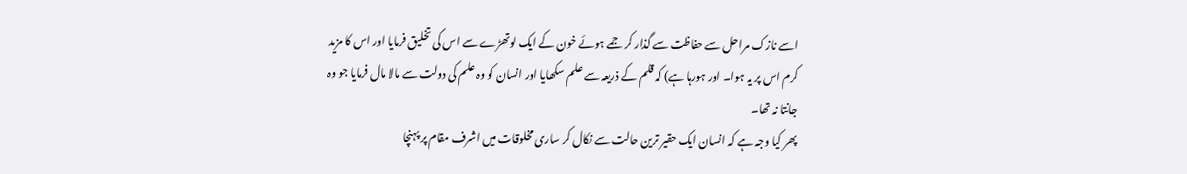اسے نازک مراحل سے حفاظت سے گذار کر جمے ہوئے خون کے ایک لوتھڑے سے اس کی تخلیق فرمایا اور اس کا مزید کرم اس پر یہ ہوا۔ اور ہورہا ہے) کہ قلم کے ذریعہ سے علم سکھایا اور انسان کو وہ علم کی دولت سے مالا مال فرمایا جو وہ جانتا نہ تھا۔
پھر کیا وجہ ہے کہ انسان ایک حقیر ترین حالت سے نکال کر ساری مخلوقات میں اشرف مقام پر پہنچا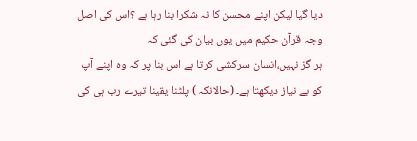دیا گیا لیکن اپنے محسن کا نہ شکرا بنا رہا ہے ؟اس کی اصل وجہ قرآن حکیم میں یوں بیان کی گئی کہ
ہر گز نہیں،انسان سرکشی کرتا ہے اس بنا پر کہ وہ اپنے آپ کو بے نیاز دیکھتا ہے۔ (حالانکہ ) پلٹنا یقینا تیرے رب ہی کی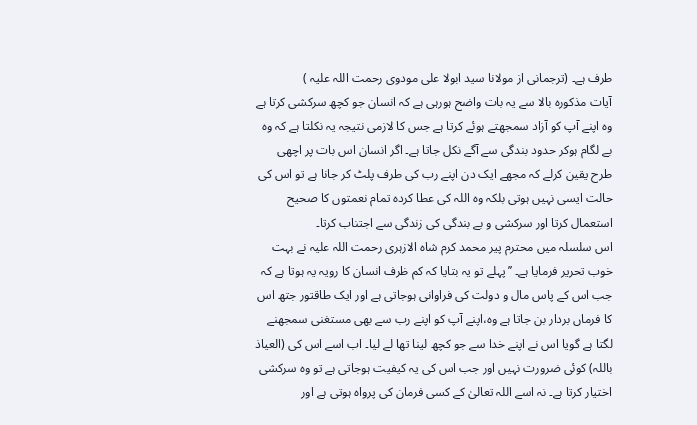طرف ہے۔ (ترجمانی از مولانا سید ابولا علی مودوی رحمت اللہ علیہ )
آیات مذکورہ بالا سے یہ بات واضح ہورہی ہے کہ انسان جو کچھ سرکشی کرتا ہے وہ اپنے آپ کو آزاد سمجھتے ہوئے کرتا ہے جس کا لازمی نتیجہ یہ نکلتا ہے کہ وہ بے لگام ہوکر حدود بندگی سے آگے نکل جاتا ہے۔ اگر انسان اس بات پر اچھی طرح یقین کرلے کہ مجھے ایک دن اپنے رب کی طرف پلٹ کر جانا ہے تو اس کی حالت ایسی نہیں ہوتی بلکہ وہ اللہ کی عطا کردہ تمام نعمتوں کا صحیح استعمال کرتا اور سرکشی و بے بندگی کی زندگی سے اجتناب کرتا۔
اس سلسلہ میں محترم پیر محمد کرم شاہ الازہری رحمت اللہ علیہ نے بہت خوب تحریر فرمایا ہے۔ ’’پہلے تو یہ بتایا کہ کم ظرف انسان کا رویہ یہ ہوتا ہے کہ جب اس کے پاس مال و دولت کی فراوانی ہوجاتی ہے اور ایک طاقتور جتھ اس کا فرماں بردار بن جاتا ہے وہ،اپنے آپ کو اپنے رب سے بھی مستغنی سمجھنے لگتا ہے گویا اس نے اپنے خدا سے جو کچھ لینا تھا لے لیا۔ اب اسے اس کی (العیاذ باللہ) کوئی ضرورت نہیں اور جب اس کی یہ کیفیت ہوجاتی ہے تو وہ سرکشی اختیار کرتا ہے۔ نہ اسے اللہ تعالیٰ کے کسی فرمان کی پرواہ ہوتی ہے اور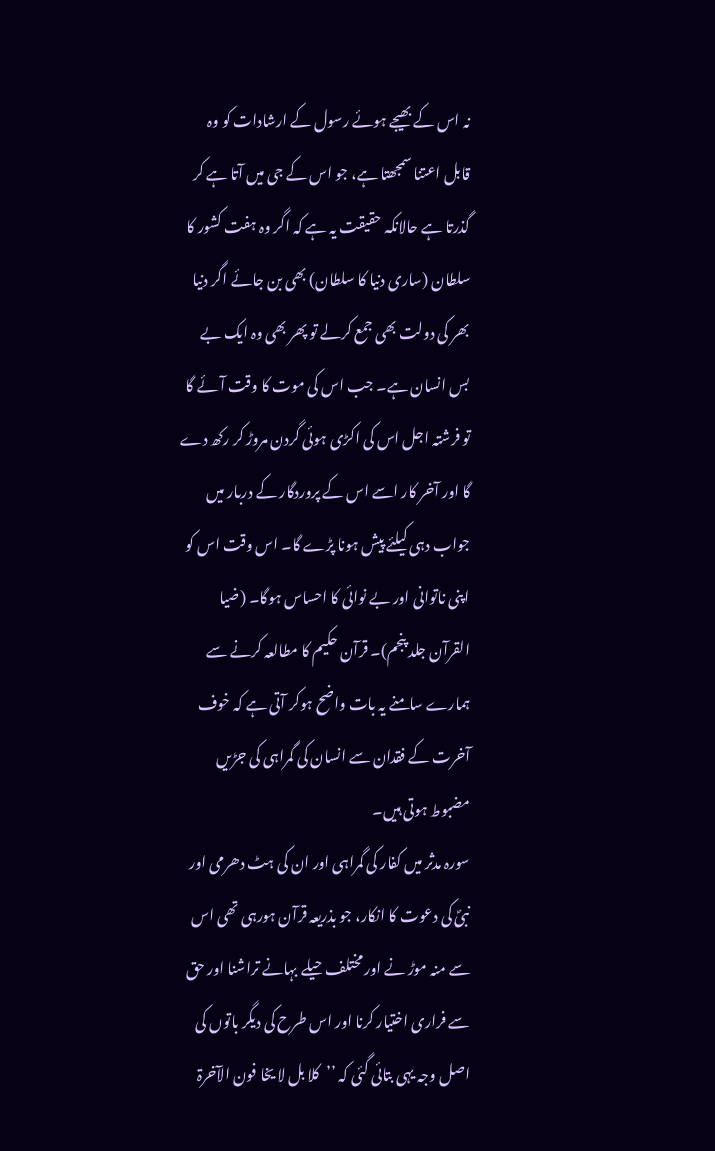نہ اس کے بھیجے ہوئے رسول کے ارشادات کو وہ قابل اعتنا سمجھتا ہے، جو اس کے جی میں آتا ہے کر گذرتا ہے حالانکہ حقیقت یہ ہے کہ اگر وہ ہفت کشور کا سلطان (ساری دنیا کا سلطان) بھی بن جائے اگر دنیا بھر کی دولت بھی جمع کرلے تو پھر بھی وہ ایک بے بس انسان ہے۔ جب اس کی موت کا وقت آئے گا تو فرشتہ اجل اس کی اکڑی ہوئی گردن مروڑ کر رکھ دے گا اور آخر کار اسے اس کے پروردگار کے دربار میں جواب دہی کیلئے پیش ہونا پڑے گا۔ اس وقت اس کو اپنی ناتوانی اور بے نوائی کا احساس ہوگا۔ (ضیا القرآن جلد پنجم)۔ قرآن حکیم کا مطالعہ کرنے سے ہمارے سامنے یہ بات واضح ہوکر آتی ہے کہ خوف آخرت کے فقدان سے انسان کی گمراہی کی جڑیں مضبوط ہوتی ہیں۔
سورہ مدثر میں کفار کی گمراہی اور ان کی ہٹ دھرمی اور نبیؐ کی دعوت کا انکار، جو بذریعہ قرآن ہورہی تھی اس سے منہ موڑ نے اور مختلف حیلے بہانے تراشنا اور حق سے فراری اختیار کرنا اور اس طرح کی دیگر باتوں کی اصل وجہ یہی بتائی گئی کہ ’’کلا بل لا یخا فون الآخرۃ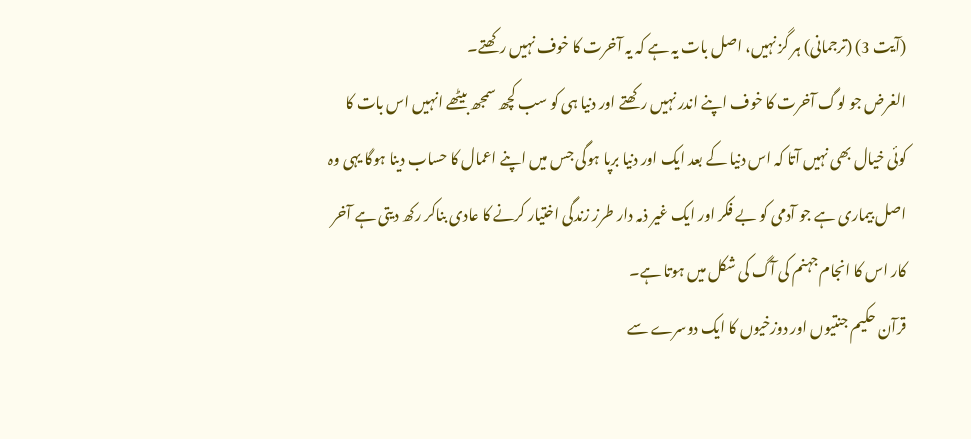(آیت 3) (ترجمانی) ہر گز نہیں، اصل بات یہ ہے کہ یہ آخرت کا خوف نہیں رکھتے۔
الغرض جو لوگ آخرت کا خوف اپنے اندر نہیں رکھتے اور دنیا ہی کو سب کچھ سمجھ بیٹھے انہیں اس بات کا کوئی خیال بھی نہیں آتا کہ اس دنیا کے بعد ایک اور دنیا برپا ہوگی جس میں اپنے اعمال کا حساب دینا ہوگا یہی وہ اصل بیماری ہے جو آدمی کو بے فکر اور ایک غیر ذمہ دار طرز زندگی اختیار کرنے کا عادی بناکر رکھ دیتی ہے آخر کار اس کا انجام جہنم کی آگ کی شکل میں ہوتا ہے۔
قرآن حکیم جنتیوں اور دوزخیوں کا ایک دوسرے سے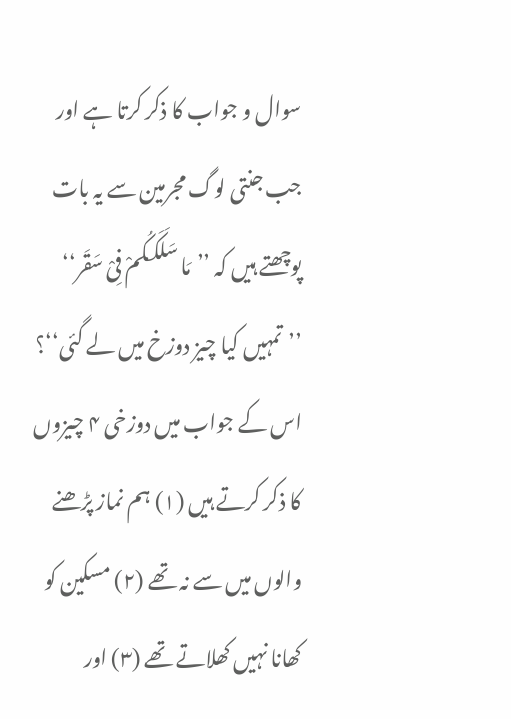سوال و جواب کا ذکر کرتا ہے اور جب جنتی لوگ مجرمین سے یہ بات پوچھتے ہیں کہ ’’مَا سَلَکَکُمْ فِیْ سَقَر‘‘ ’’تمہیں کیا چیز دوزخ میں لے گئی‘‘؟ اس کے جواب میں دوزخی ۴ چیزوں کا ذکر کرتے ہیں (۱) ہم نماز پڑھنے والوں میں سے نہ تھے (۲) مسکین کو کھانا نہیں کھلاتے تھے (۳) اور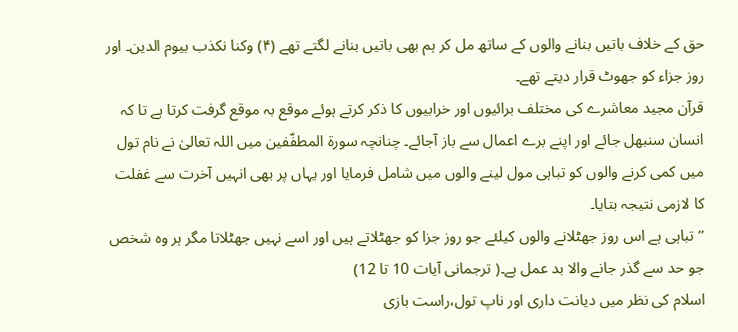حق کے خلاف باتیں بنانے والوں کے ساتھ مل کر ہم بھی باتیں بنانے لگتے تھے (۴) وکنا نکذب بیوم الدین۔ اور روز جزاء کو جھوٹ قرار دیتے تھے۔
قرآن مجید معاشرے کی مختلف برائیوں اور خرابیوں کا ذکر کرتے ہوئے موقع بہ موقع گرفت کرتا ہے تا کہ انسان سنبھل جائے اور اپنے برے اعمال سے باز آجائے۔ چنانچہ سورۃ المطفّفین میں اللہ تعالیٰ نے نام تول میں کمی کرنے والوں کو تباہی مول لینے والوں میں شامل فرمایا اور یہاں پر بھی انہیں آخرت سے غفلت کا لازمی نتیجہ بتایا۔
’’تباہی ہے اس روز جھٹلانے والوں کیلئے جو روز جزا کو جھٹلاتے ہیں اور اسے نہیں جھٹلاتا مگر ہر وہ شخص جو حد سے گذر جانے والا بد عمل ہے۔( ترجمانی آیات 10 تا 12)
اسلام کی نظر میں دیانت داری اور ناپ تول،راست بازی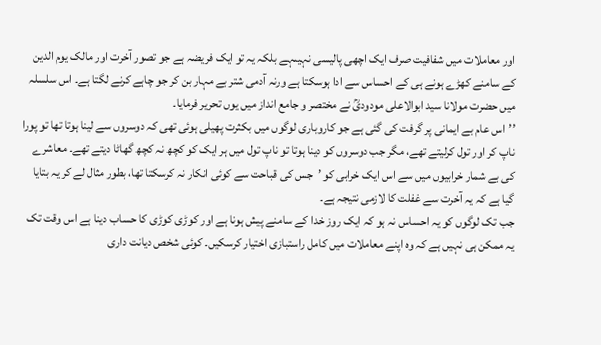اور معاملات میں شفافیت صرف ایک اچھی پالیسی نہیںہے بلکہ یہ تو ایک فریضہ ہے جو تصور آخرت اور مالک یوم الدین کے سامنے کھڑے ہونے ہی کے احساس سے ادا ہوسکتا ہے ورنہ آدمی شتر بے مہار بن کر جو چاہے کرنے لگتا ہے۔ اس سلسلہ میں حضرت مولانا سید ابوالاعلی مودودیؒ نے مختصر و جامع انداز میں یوں تحریر فرمایا۔
’’اس عام بے ایمانی پر گرفت کی گئی ہے جو کاروباری لوگوں میں بکثرت پھیلی ہوئی تھی کہ دوسروں سے لینا ہوتا تھا تو پورا ناپ کر اور تول کرلیتے تھے، مگر جب دوسروں کو دینا ہوتا تو ناپ تول میں ہر ایک کو کچھ نہ کچھ گھاٹا دیتے تھے۔ معاشرے کی بے شمار خرابیوں میں سے اس ایک خرابی کو ’جس کی قباحت سے کوئی انکار نہ کرسکتا تھا، بطور مثال لے کر یہ بتایا گیا ہے کہ یہ آخرت سے غفلت کا لازمی نتیجہ ہے۔
جب تک لوگوں کو یہ احساس نہ ہو کہ ایک روز خدا کے سامنے پیش ہونا ہے اور کوڑی کوڑی کا حساب دینا ہے اس وقت تک یہ ممکن ہی نہیں ہے کہ وہ اپنے معاملات میں کامل راستبازی اختیار کرسکیں۔ کوئی شخص دیانت داری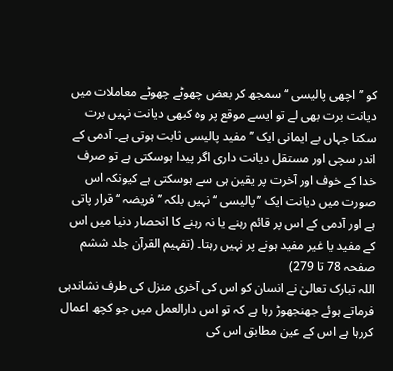کو ’’اچھی پالیسی ‘‘ سمجھ کر بعض چھوٹے چھوٹے معاملات میں دیانت برت بھی لے تو ایسے موقع پر وہ کبھی دیانت نہیں برت سکتا جہاں بے ایمانی ایک ’’مفید پالیسی ثابت ہوتی ہے۔ آدمی کے اندر سچی اور مستقل دیانت داری اگر پیدا ہوسکتی ہے تو صرف خدا کے خوف اور آخرت پر یقین ہی سے ہوسکتی ہے کیونکہ اس صورت میں دیانت ایک ’’پالیسی ‘‘نہیں بلکہ ’’فریضہ ‘‘ قرار پاتی ہے اور آدمی کے اس پر قائم رہنے یا نہ رہنے کا انحصار دنیا میں اس کے مفید یا غیر مفید ہونے پر نہیں رہتا۔ (تفہیم القرآن جلد ششم صفحہ 78 تا 279)
اللہ تبارک تعالیٰ نے انسان کو اس کی آخری منزل کی طرف نشاندہی فرماتے ہوئے جھنجھوڑ رہا ہے کہ تو اس دارالعمل میں جو کچھ اعمال کررہا ہے اس کے عین مطابق اس کی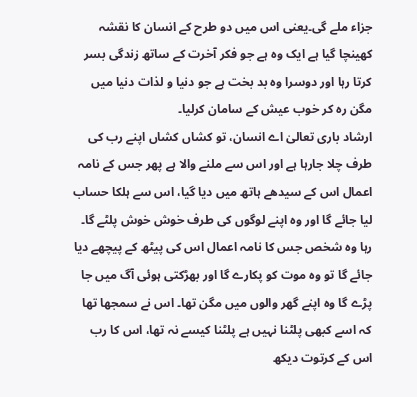جزاء ملے گی۔یعنی اس میں دو طرح کے انسان کا نقشہ کھینچا گیا ہے ایک وہ ہے جو فکر آخرت کے ساتھ زندگی بسر کرتا رہا اور دوسرا وہ بد بخت ہے جو دنیا و لذات دنیا میں مگن رہ کر خوب عیش کے سامان کرلیا۔
ارشاد باری تعالیٰ اے انسان، تو کشاں کشاں اپنے رب کی طرف چلا جارہا ہے اور اس سے ملنے والا ہے پھر جس کے نامہ اعمال اس کے سیدھے ہاتھ میں دیا گیا، اس سے ہلکا حساب لیا جائے گا اور وہ اپنے لوگوں کی طرف خوش خوش پلٹے گا۔ رہا وہ شخص جس کا نامہ اعمال اس کی پیٹھ کے پیچھے دیا جائے گا تو وہ موت کو پکارے گا اور بھڑکتی ہوئی آگ میں جا پڑے گا وہ اپنے گھر والوں میں مگن تھا۔ اس نے سمجھا تھا کہ اسے کبھی پلٹنا نہیں ہے پلٹنا کیسے نہ تھا، اس کا رب اس کے کرتوت دیکھ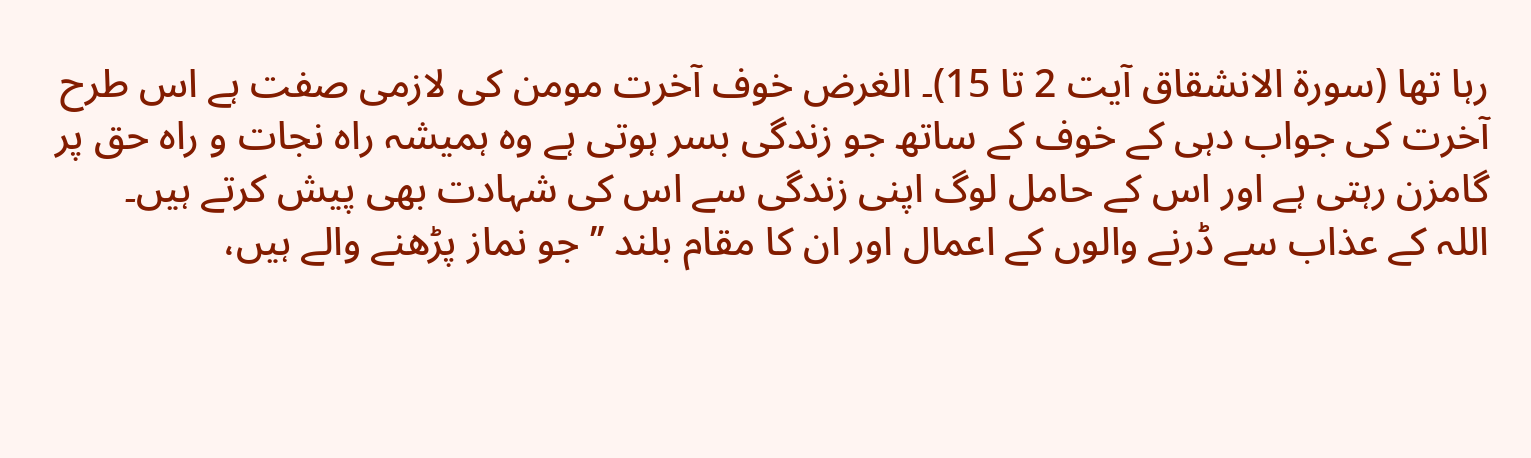رہا تھا (سورۃ الانشقاق آیت 2 تا 15)۔ الغرض خوف آخرت مومن کی لازمی صفت ہے اس طرح آخرت کی جواب دہی کے خوف کے ساتھ جو زندگی بسر ہوتی ہے وہ ہمیشہ راہ نجات و راہ حق پر گامزن رہتی ہے اور اس کے حامل لوگ اپنی زندگی سے اس کی شہادت بھی پیش کرتے ہیں۔
اللہ کے عذاب سے ڈرنے والوں کے اعمال اور ان کا مقام بلند ’’ جو نماز پڑھنے والے ہیں،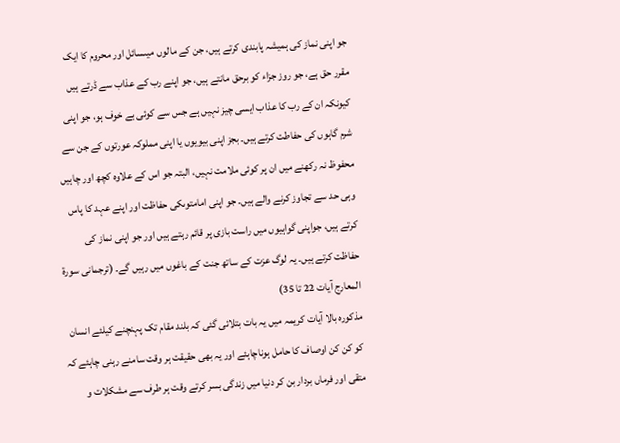جو اپنی نماز کی ہمیشہ پابندی کرتے ہیں، جن کے مالوں میںسائل اور محروم کا ایک مقرر حق ہے، جو روز جزاء کو برحق مانتے ہیں، جو اپنے رب کے عذاب سے ڈرتے ہیں کیونکہ ان کے رب کا عذاب ایسی چیز نہیں ہے جس سے کوئی بے خوف ہو، جو اپنی شرم گاہوں کی حفاطت کرتے ہیں۔ بجز اپنی بیویوں یا اپنی مملوکہ عورتوں کے جن سے محفوظ نہ رکھنے میں ان پر کوئی ملامت نہیں، البتہ جو اس کے علاوہ کچھ اور چاہیں وہی حد سے تجاوز کرنے والے ہیں۔ جو اپنی امامتوںکی حفاظت اور اپنے عہد کا پاس کرتے ہیں، جواپنی گواہیوں میں راست بازی پر قائم رہتے ہیں اور جو اپنی نماز کی حفاظت کرتے ہیں۔ یہ لوگ عزت کے ساتھ جنت کے باغوں میں رہیں گے۔ (ترجمانی سورۃ المعارج آیات 22 تا 35)
مذکورہ بالا آیات کریمہ میں یہ بات بتلائی گئی کہ بلند مقام تک پہنچنے کیلئے انسان کو کن کن اوصاف کا حامل ہوناچاہئے اور یہ بھی حقیقت ہر وقت سامنے رہنی چاہئے کہ متقی اور فرماں بردار بن کر دنیا میں زندگی بسر کرتے وقت ہر طرف سے مشکلات و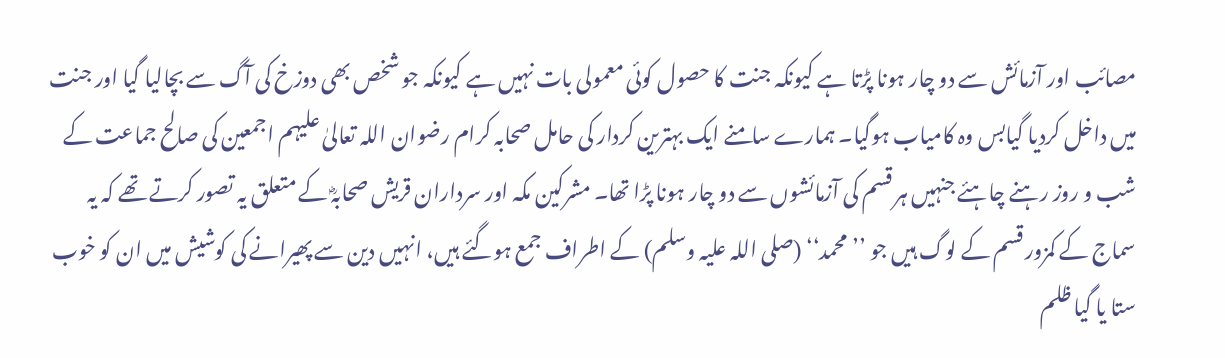مصائب اور آزمائش سے دو چار ہونا پڑتا ہے کیونکہ جنت کا حصول کوئی معمولی بات نہیں ہے کیونکہ جو شخص بھی دوزخ کی آگ سے بچالیا گیا اور جنت میں داخل کردیا گیابس وہ کامیاب ہوگیا۔ ہمارے سامنے ایک بہترین کردار کی حامل صحابہ کرام رضوان اللہ تعالیٰ علیہم اجمعین کی صالح جماعت کے شب و روز رہنے چاہئے جنہیں ہر قسم کی آزمائشوں سے دو چار ہونا پڑا تھا۔ مشرکین مکہ اور سرداران قریش صحابہؓ کے متعلق یہ تصور کرتے تھے کہ یہ سماج کے کمزور قسم کے لوگ ہیں جو ’’محمد‘‘ (صلی اللہ علیہ وسلم) کے اطراف جمع ہوگئے ہیں، انہیں دین سے پھیرانے کی کوشیش میں ان کو خوب ستا یا گیا ظلم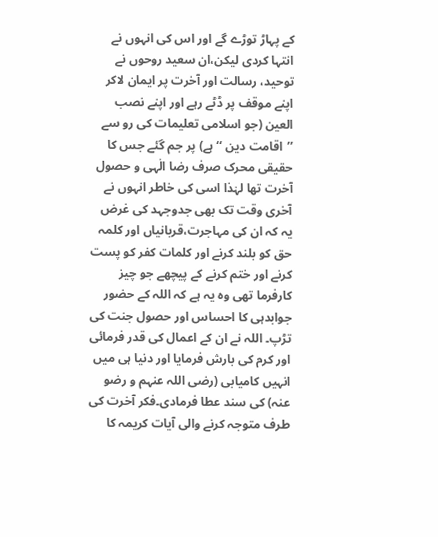کے پہاڑ توڑے گے اور اس کی انہوں نے انتہا کردی لیکن،ان سعید روحوں نے توحید، رسالت اور آخرت پر ایمان لاکر اپنے موقف پر ڈٹے رہے اور اپنے نصب العین (جو اسلامی تعلیمات کی رو سے ’’اقامت دین ‘‘ ہے) پر جم گئے جس کا حقیقی محرک صرف رضا الٰہی و حصول آخرت تھا لہٰذا اسی کی خاطر انہوں نے آخری وقت تک بھی جدوجہد کی غرض یہ کہ ان کی مہاجرت،قربانیاں اور کلمہ حق کو بلند کرنے اور کلمات کفر کو پست کرنے اور ختم کرنے کے پیچھے جو چیز کارفرما تھی وہ یہ ہے کہ اللہ کے حضور جوابدہی کا احساس اور حصول جنت کی تڑپ۔ اللہ نے ان کے اعمال کی قدر فرمائی اور کرم کی بارش فرمایا اور دنیا ہی میں انہیں کامیابی (رضی اللہ عنہم و رضو عنہ) کی سند عطا فرمادی۔فکر آخرت کی طرف متوجہ کرنے والی آیات کریمہ کا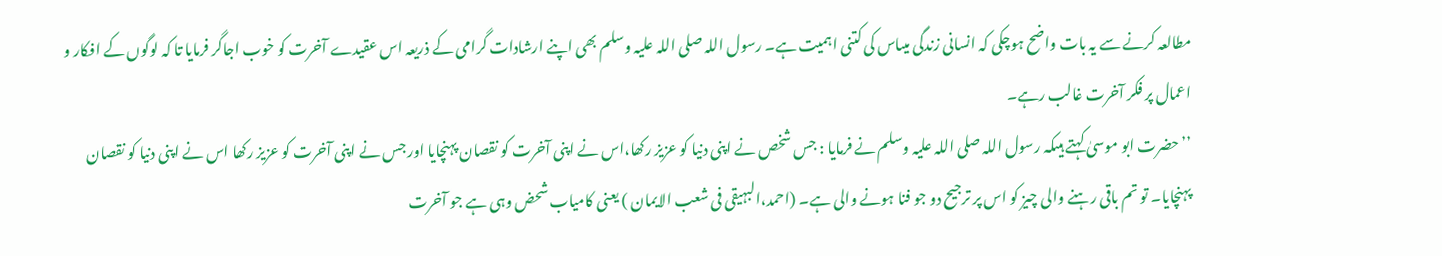مطالعہ کرنے سے یہ بات واضح ہوچکی کہ انسانی زندگی میںاس کی کتنی اہمیت ہے۔ رسول اللہ صلی اللہ علیہ وسلم بھی اپنے ارشادات گرامی کے ذریعہ اس عقیدے آخرت کو خوب اجاگر فرمایا تا کہ لوگوں کے افکار و اعمال پر فکر آخرت غالب رہے۔
’’حضرت ابو موسیٰ کہتے ہیںکہ رسول اللہ صلی اللہ علیہ وسلم نے فرمایا : جس شخص نے اپنی دنیا کو عزیز رکھا،اس نے اپنی آخرت کو نقصان پہنچایا اور جس نے اپنی آخرت کو عزیز رکھا اس نے اپنی دنیا کو نقصان پہنچایا۔ تو تم باقی رہنے والی چیز کو اس پر ترجیح دو جو فنا ہونے والی ہے۔ (احمد،البہیقی فی شعب الایمان ) یعنی کامیاب شحض وہی ہے جو آخرت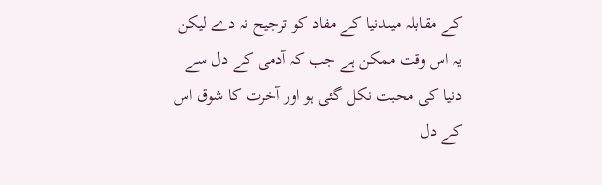کے مقابلہ میںدنیا کے مفاد کو ترجیح نہ دے لیکن یہ اس وقت ممکن ہے جب کہ آدمی کے دل سے دنیا کی محبت نکل گئی ہو اور آخرت کا شوق اس کے دل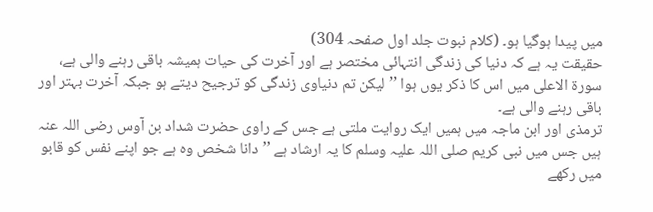میں پیدا ہوگیا ہو۔ (کلام نبوت جلد اول صفحہ 304)
حقیقت یہ ہے کہ دنیا کی زندگی انتہائی مختصر ہے اور آخرت کی حیات ہمیشہ باقی رہنے والی ہے، سورۃ الاعلی میں اس کا ذکر یوں ہوا ’’لیکن تم دنیاوی زندگی کو ترجیح دیتے ہو جبکہ آخرت بہتر اور باقی رہنے والی ہے۔
ترمذی اور ابن ماجہ میں ہمیں ایک روایت ملتی ہے جس کے راوی حضرت شداد بن آوس رضی اللہ عنہ ہیں جس میں نبی کریم صلی اللہ علیہ وسلم کا یہ ارشاد ہے ’’دانا شخص وہ ہے جو اپنے نفس کو قابو میں رکھے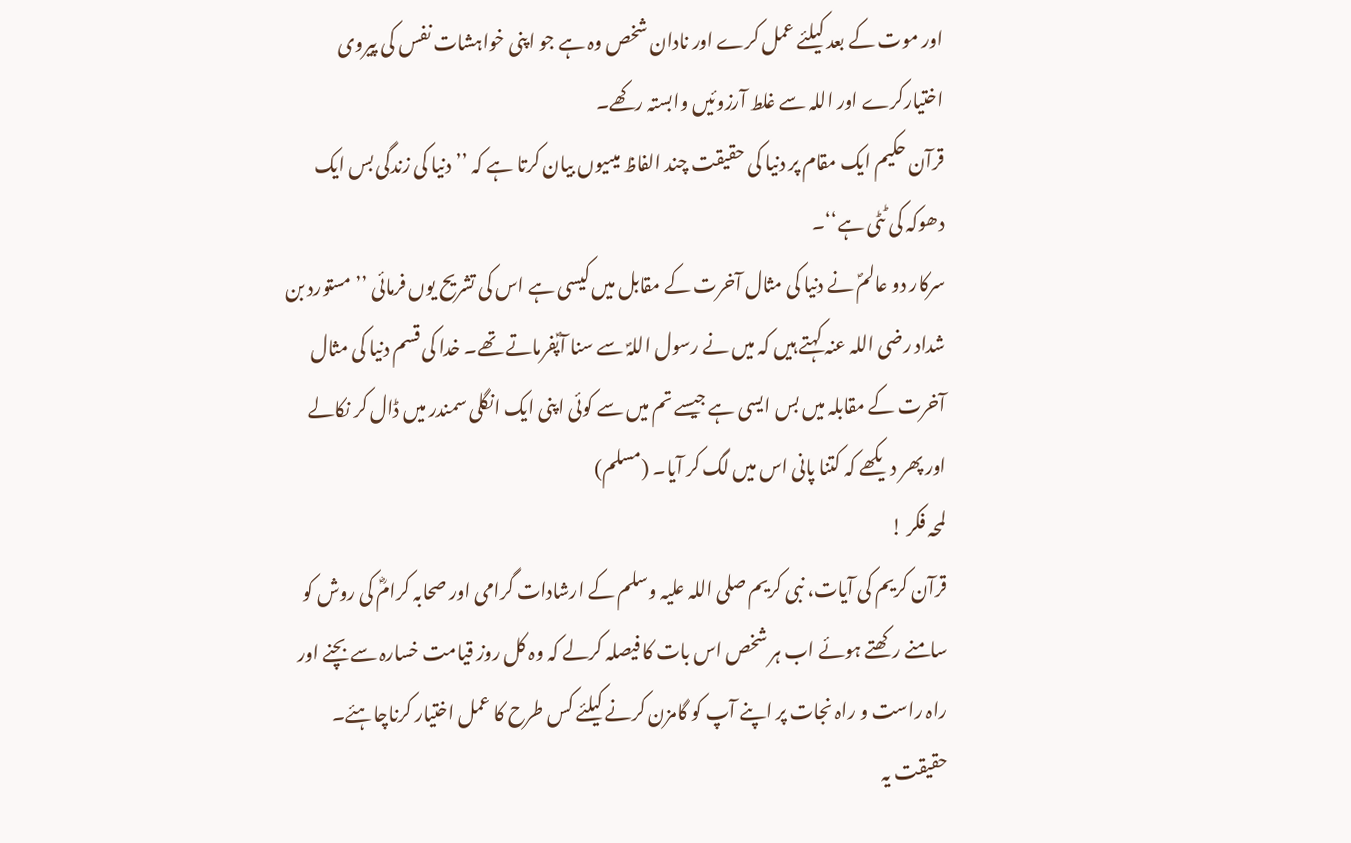اور موت کے بعد کیلئے عمل کرے اور نادان شخص وہ ہے جو اپنی خواہشات نفس کی پیروی اختیارکرے اور اللہ سے غلط آرزوئیں وابستہ رکھے۔
قرآن حکیم ایک مقام پر دنیا کی حقیقت چند الفاظ میںیوں بیان کرتا ہے کہ ’’دنیا کی زندگی بس ایک دھوکہ کی ٹٹی ہے‘‘۔
سرکار دو عالمؐ نے دنیا کی مثال آخرت کے مقابل میں کیسی ہے اس کی تشریح یوں فرمائی ’’مستورد بن شداد رضی اللہ عنہ کہتے ہیں کہ میں نے رسول اللہؐ سے سنا آپؐفرماتے تھے۔ خدا کی قسم دنیا کی مثال آخرت کے مقابلہ میں بس ایسی ہے جیسے تم میں سے کوئی اپنی ایک انگلی سمندر میں ڈال کر نکالے اور پھر دیکھے کہ کتنا پانی اس میں لگ کر آیا۔ (مسلم)
لمحہ فکر !
قرآن کریم کی آیات، نبی کریم صلی اللہ علیہ وسلم کے ارشادات گرامی اور صحابہ کرامؓ کی روش کو سامنے رکھتے ہوئے اب ہر شخص اس بات کا فیصلہ کرلے کہ وہ کل روز قیامت خسارہ سے بچنے اور راہ راست و راہ نجات پر اپنے آپ کو گامزن کرنے کیلئے کس طرح کا عمل اختیار کرناچاہئے۔ حقیقت یہ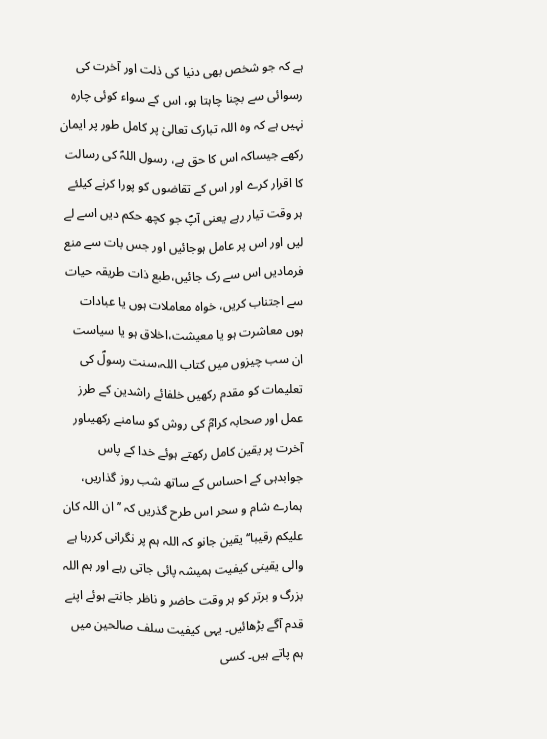ہے کہ جو شخص بھی دنیا کی ذلت اور آخرت کی رسوائی سے بچنا چاہتا ہو، اس کے سواء کوئی چارہ نہیں ہے کہ وہ اللہ تبارک تعالیٰ پر کامل طور پر ایمان رکھے جیساکہ اس کا حق ہے، رسول اللہؐ کی رسالت کا اقرار کرے اور اس کے تقاضوں کو پورا کرنے کیلئے ہر وقت تیار رہے یعنی آپؐ جو کچھ حکم دیں اسے لے لیں اور اس پر عامل ہوجائیں اور جس بات سے منع فرمادیں اس سے رک جائیں،طبع ذات طریقہ حیات سے اجتناب کریں، خواہ معاملات ہوں یا عبادات ہوں معاشرت ہو یا معیشت،اخلاق ہو یا سیاست ان سب چیزوں میں کتاب اللہ،سنت رسولؐ کی تعلیمات کو مقدم رکھیں خلفائے راشدین کے طرز عمل اور صحابہ کرامؓ کی روش کو سامنے رکھیںاور آخرت پر یقین کامل رکھتے ہوئے خدا کے پاس جوابدہی کے احساس کے ساتھ شب روز گذاریں، ہمارے شام و سحر اس طرح گذریں کہ ’’ ان اللہ کان علیکم رقیبا‘‘ یقین جانو کہ اللہ ہم پر نگرانی کررہا ہے والی یقینی کیفیت ہمیشہ پائی جاتی رہے اور ہم اللہ بزرگ و برتر کو ہر وقت حاضر و ناظر جانتے ہوئے اپنے قدم آگے بڑھائیں۔ یہی کیفیت سلف صالحین میں ہم پاتے ہیں۔ کسی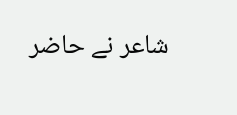شاعر نے حاضر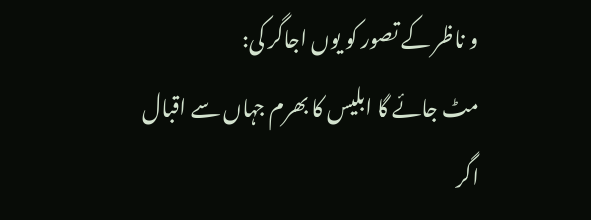و ناظر کے تصور کو یوں اجاگر کی:
مٹ جائے گا ابلیس کا بھرم جہاں سے اقبال
اگر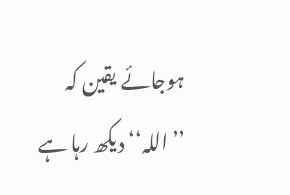ہوجائے یقین کہ ’’اللہ‘‘ دیکھ رہا ہے